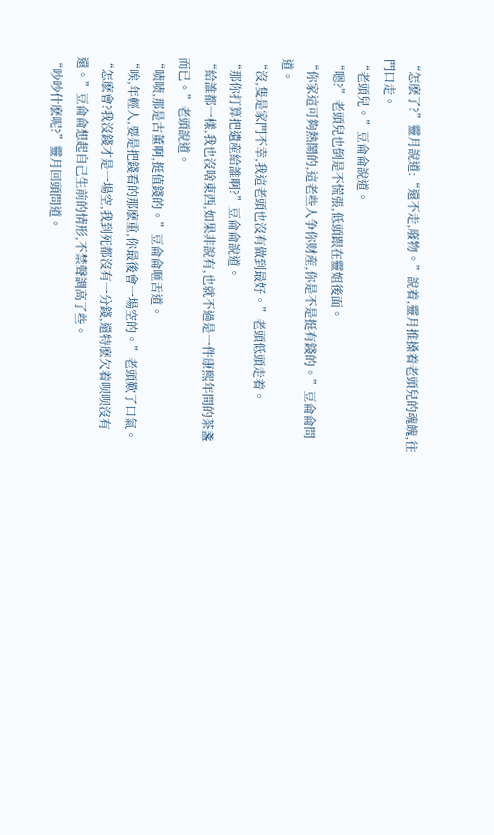“怎麽了?”靈月說道:“還不走,廢物。”說着,靈月推搡着老頭兒的魂魄,往門口走。
“老頭兒。”豆侖侖說道。
“嗯?”老頭兒也倒是不慌張,低頭跟在靈姐後面。
“你家這可夠熱鬧的,這老些人争你财産,你是不是挺有錢的。”豆侖侖問道。
“沒,隻是家門不幸,我這老頭也沒有做到最好。”老頭低頭走着。
“那你打算把遺産給誰啊?”豆侖侖說道。
“給誰都一樣,我也沒啥東西,如果非說有,也就不過是一件康熙年間的茶盞而已。”老頭說道。
“啧啧,那是古董啊,挺值錢的。”豆侖侖咂舌道。
“唉,年輕人,要是把錢看的那麽重,你最後會一場空的。”老頭歎了口氣。
“怎麽會?我沒錢才是一場空,我到死都沒有一分錢,還特麽欠着呗呗沒有還。”豆侖侖想起自己生前的情形,不禁聲調高了些。
“吵吵什麽呢?”靈月回頭問道。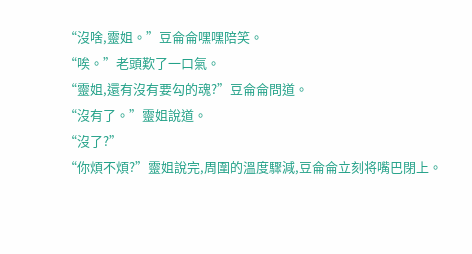“沒啥,靈姐。”豆侖侖嘿嘿陪笑。
“唉。”老頭歎了一口氣。
“靈姐,還有沒有要勾的魂?”豆侖侖問道。
“沒有了。”靈姐說道。
“沒了?”
“你煩不煩?”靈姐說完,周圍的溫度驟減,豆侖侖立刻将嘴巴閉上。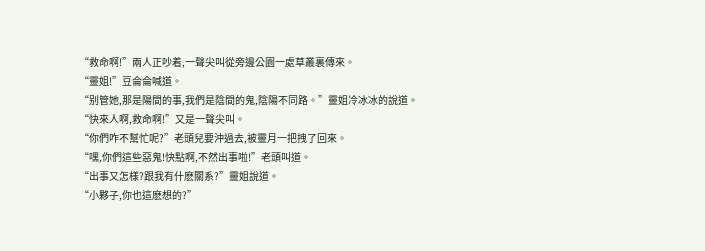“救命啊!”兩人正吵着,一聲尖叫從旁邊公園一處草叢裏傳來。
“靈姐!”豆侖侖喊道。
“别管她,那是陽間的事,我們是陰間的鬼,陰陽不同路。”靈姐冷冰冰的說道。
“快來人啊,救命啊!”又是一聲尖叫。
“你們咋不幫忙呢?”老頭兒要沖過去,被靈月一把拽了回來。
“嘿,你們這些惡鬼!快點啊,不然出事啦!”老頭叫道。
“出事又怎樣?跟我有什麽關系?”靈姐說道。
“小夥子,你也這麽想的?”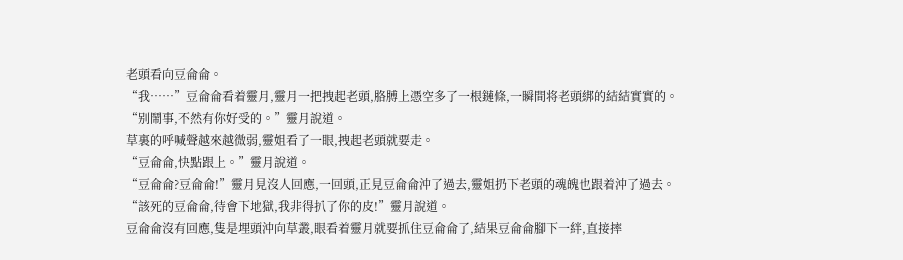老頭看向豆侖侖。
“我……”豆侖侖看着靈月,靈月一把拽起老頭,胳膊上憑空多了一根鏈條,一瞬間将老頭綁的結結實實的。
“别鬧事,不然有你好受的。”靈月說道。
草裏的呼喊聲越來越微弱,靈姐看了一眼,拽起老頭就要走。
“豆侖侖,快點跟上。”靈月說道。
“豆侖侖?豆侖侖!”靈月見沒人回應,一回頭,正見豆侖侖沖了過去,靈姐扔下老頭的魂魄也跟着沖了過去。
“該死的豆侖侖,待會下地獄,我非得扒了你的皮!”靈月說道。
豆侖侖沒有回應,隻是埋頭沖向草叢,眼看着靈月就要抓住豆侖侖了,結果豆侖侖腳下一絆,直接摔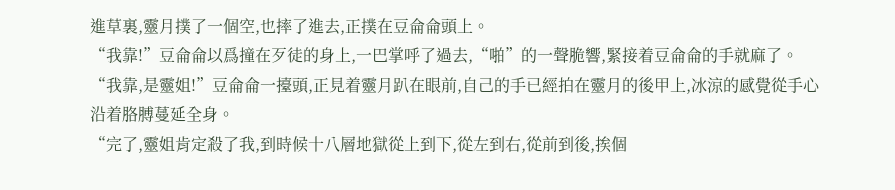進草裏,靈月撲了一個空,也摔了進去,正撲在豆侖侖頭上。
“我靠!”豆侖侖以爲撞在歹徒的身上,一巴掌呼了過去,“啪”的一聲脆響,緊接着豆侖侖的手就麻了。
“我靠,是靈姐!”豆侖侖一擡頭,正見着靈月趴在眼前,自己的手已經拍在靈月的後甲上,冰涼的感覺從手心沿着胳膊蔓延全身。
“完了,靈姐肯定殺了我,到時候十八層地獄從上到下,從左到右,從前到後,挨個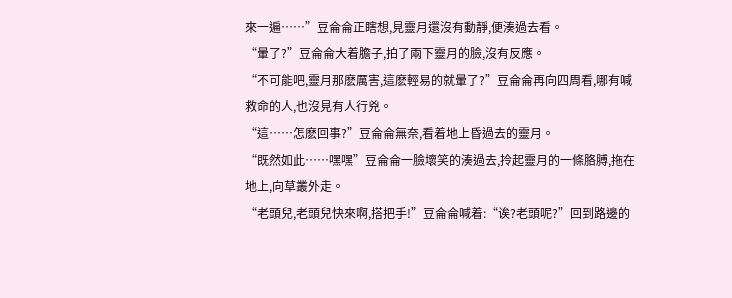來一遍……”豆侖侖正瞎想,見靈月還沒有動靜,便湊過去看。
“暈了?”豆侖侖大着膽子,拍了兩下靈月的臉,沒有反應。
“不可能吧,靈月那麽厲害,這麽輕易的就暈了?”豆侖侖再向四周看,哪有喊救命的人,也沒見有人行兇。
“這……怎麽回事?”豆侖侖無奈,看着地上昏過去的靈月。
“既然如此……嘿嘿”豆侖侖一臉壞笑的湊過去,拎起靈月的一條胳膊,拖在地上,向草叢外走。
“老頭兒,老頭兒快來啊,搭把手!”豆侖侖喊着:“诶?老頭呢?”回到路邊的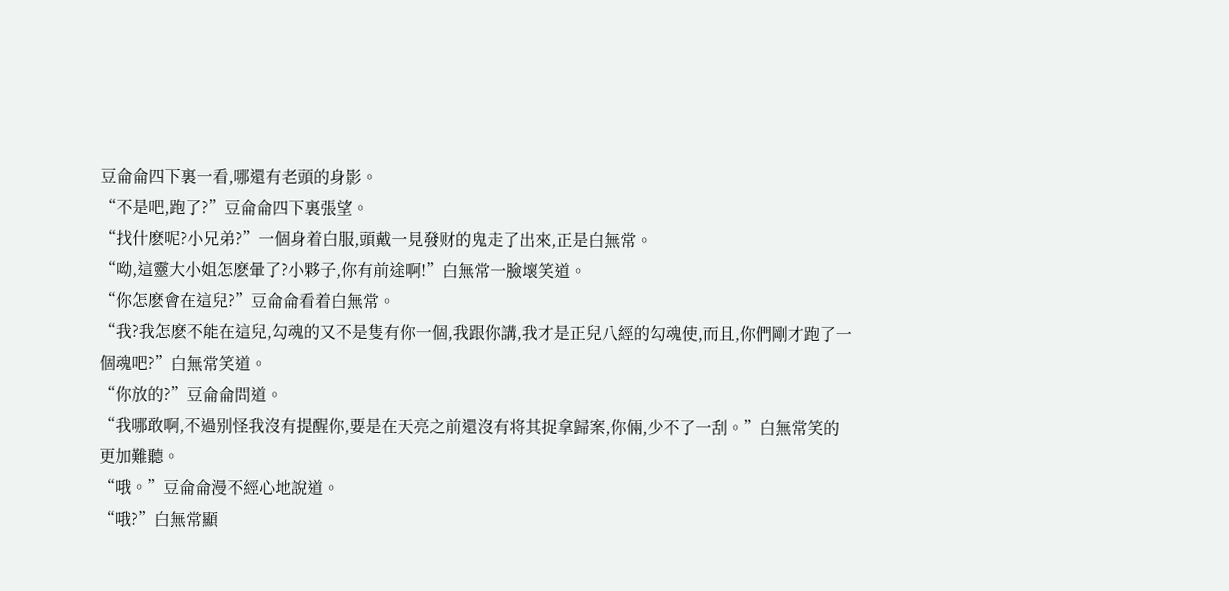豆侖侖四下裏一看,哪還有老頭的身影。
“不是吧,跑了?”豆侖侖四下裏張望。
“找什麽呢?小兄弟?”一個身着白服,頭戴一見發财的鬼走了出來,正是白無常。
“呦,這靈大小姐怎麽暈了?小夥子,你有前途啊!”白無常一臉壞笑道。
“你怎麽會在這兒?”豆侖侖看着白無常。
“我?我怎麽不能在這兒,勾魂的又不是隻有你一個,我跟你講,我才是正兒八經的勾魂使,而且,你們剛才跑了一個魂吧?”白無常笑道。
“你放的?”豆侖侖問道。
“我哪敢啊,不過别怪我沒有提醒你,要是在天亮之前還沒有将其捉拿歸案,你倆,少不了一刮。”白無常笑的更加難聽。
“哦。”豆侖侖漫不經心地說道。
“哦?”白無常顯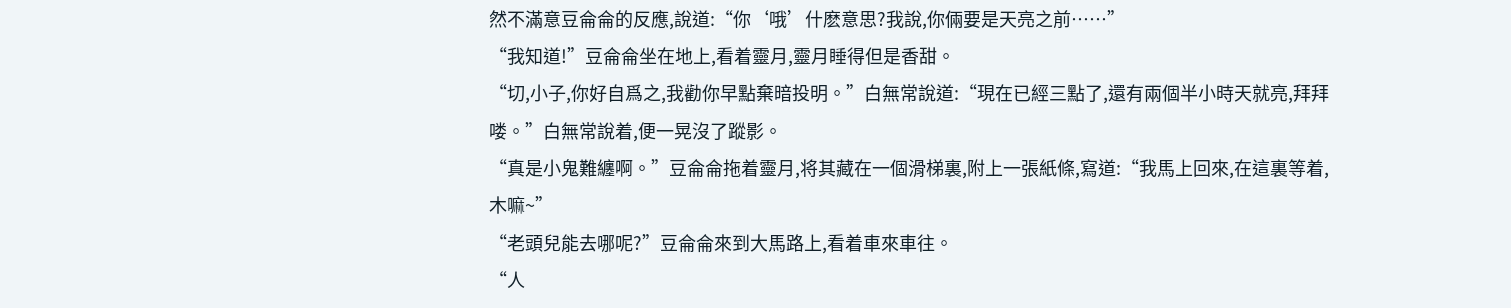然不滿意豆侖侖的反應,說道:“你‘哦’什麽意思?我說,你倆要是天亮之前……”
“我知道!”豆侖侖坐在地上,看着靈月,靈月睡得但是香甜。
“切,小子,你好自爲之,我勸你早點棄暗投明。”白無常說道:“現在已經三點了,還有兩個半小時天就亮,拜拜喽。”白無常說着,便一晃沒了蹤影。
“真是小鬼難纏啊。”豆侖侖拖着靈月,将其藏在一個滑梯裏,附上一張紙條,寫道:“我馬上回來,在這裏等着,木嘛~”
“老頭兒能去哪呢?”豆侖侖來到大馬路上,看着車來車往。
“人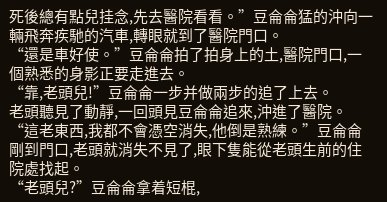死後總有點兒挂念,先去醫院看看。”豆侖侖猛的沖向一輛飛奔疾馳的汽車,轉眼就到了醫院門口。
“還是車好使。”豆侖侖拍了拍身上的土,醫院門口,一個熟悉的身影正要走進去。
“靠,老頭兒!”豆侖侖一步并做兩步的追了上去。
老頭聽見了動靜,一回頭見豆侖侖追來,沖進了醫院。
“這老東西,我都不會憑空消失,他倒是熟練。”豆侖侖剛到門口,老頭就消失不見了,眼下隻能從老頭生前的住院處找起。
“老頭兒?”豆侖侖拿着短棍,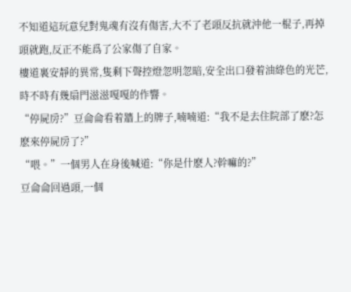不知道這玩意兒對鬼魂有沒有傷害,大不了老頭反抗就沖他一棍子,再掉頭就跑,反正不能爲了公家傷了自家。
樓道裏安靜的異常,隻剩下聲控燈忽明忽暗,安全出口發着油綠色的光芒,時不時有幾扇門滋滋嘎嘎的作響。
“停屍房?”豆侖侖看着牆上的牌子,喃喃道:“我不是去住院部了麽?怎麽來停屍房了?”
“喂。”一個男人在身後喊道:“你是什麽人?幹嘛的?”
豆侖侖回過頭,一個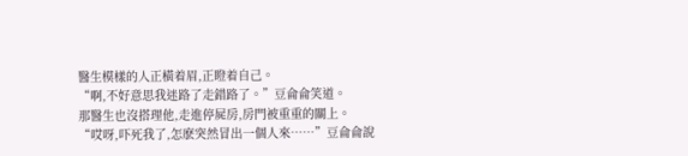醫生模樣的人正橫着眉,正瞪着自己。
“啊,不好意思我迷路了走錯路了。”豆侖侖笑道。
那醫生也沒搭理他,走進停屍房,房門被重重的關上。
“哎呀,吓死我了,怎麽突然冒出一個人來……”豆侖侖說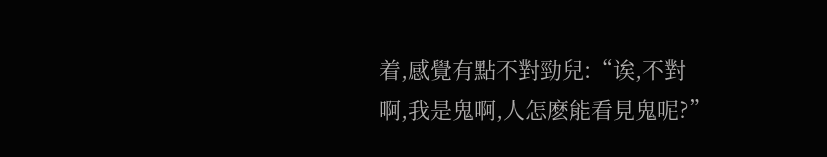着,感覺有點不對勁兒:“诶,不對啊,我是鬼啊,人怎麽能看見鬼呢?”